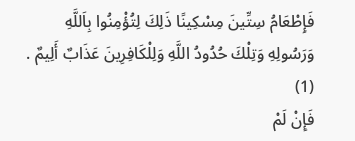فَإِطْعَامُ سِتِّينَ مِسْكِينًا ذَلِكَ لِتُؤْمِنُوا بِاَللَّهِ وَرَسُولِهِ وَتِلْكَ حُدُودُ اللَّهِ وَلِلْكَافِرِينَ عَذَابٌ أَلِيمٌ . (1)
فَإِنْ لَمْ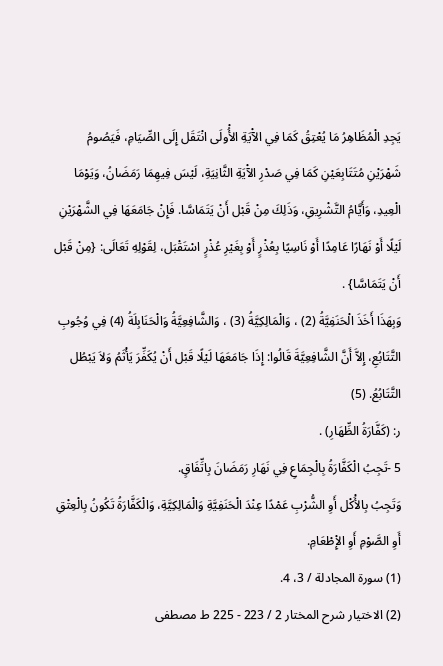يَجِدِ الْمُظَاهِرُ مَا يُعْتِقُ كَمَا فِي الآْيَةِ الأُْولَى انْتَقَل إِلَى الصِّيَامِ، فَيَصُومُ شَهْرَيْنِ مُتَتَابِعَيْنِ كَمَا فِي صَدْرِ الآْيَةِ الثَّانِيَةِ، لَيْسَ فِيهِمَا رَمَضَانُ، وَيَوْمَا الْعِيدِ، وَأَيَّامُ التَّشْرِيقِ، وَذَلِكَ مِنْ قَبْل أَنْ يَتَمَاسَّا. فَإِنْ جَامَعَهَا فِي الشَّهْرَيْنِ لَيْلًا أَوْ نَهَارًا عَامِدًا أَوْ نَاسِيًا بِعُذْرٍ أَوْ بِغَيْرِ عُذْرٍ اسْتَقْبَل، لِقَوْلِهِ تَعَالَى: {مِنْ قَبْل أَنْ يَتَمَاسَّا} .
وَبِهَذَا أَخَذَ الْحَنَفِيَّةُ (2) ، وَالْمَالِكِيَّةُ (3) ، وَالشَّافِعِيَّةُ وَالْحَنَابِلَةُ (4) فِي وُجُوبِ التَّتَابُعِ، إِلاَّ أَنَّ الشَّافِعِيَّةَ قَالُوا: إِذَا جَامَعَهَا لَيْلًا قَبْل أَنْ يُكَفِّرَ يَأْثَمُ وَلاَ يَبْطُل التَّتَابُعُ. (5)
ر: (كَفَّارَةُ الظِّهَارِ) .
5 -تَجِبُ الْكَفَّارَةُ بِالْجِمَاعِ فِي نَهَارِ رَمَضَانَ بِاتِّفَاقٍ.
وَتَجِبُ بِالأَْكْل أَوِ الشُّرْبِ عَمْدًا عِنْدَ الْحَنَفِيَّةِ وَالْمَالِكِيَّةِ، وَالْكَفَّارَةُ تَكُونُ بِالْعِتْقِ أَوِ الصَّوْمِ أَوِ الإِْطْعَامِ.
(1) سورة المجادلة / 3، 4.
(2) الاختيار شرح المختار 2 / 223 - 225 ط مصطفى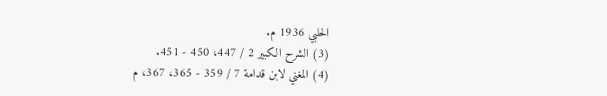الحلبي 1936 م.
(3) الشرح الكبير 2 / 447، 450 - 451.
(4) المغني لابن قدامة 7 / 359 - 365، 367، م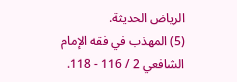الرياض الحديثة.
(5) المهذب في فقه الإمام الشافعي 2 / 116 - 118.